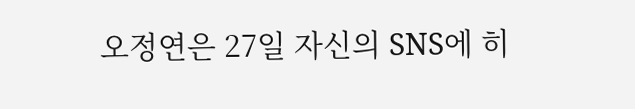오정연은 27일 자신의 SNS에 히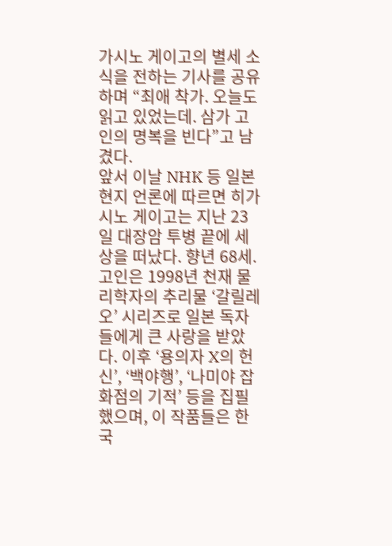가시노 게이고의 별세 소식을 전하는 기사를 공유하며 “최애 착가. 오늘도 읽고 있었는데. 삼가 고인의 명복을 빈다”고 남겼다.
앞서 이날 NHK 등 일본 현지 언론에 따르면 히가시노 게이고는 지난 23일 대장암 투병 끝에 세상을 떠났다. 향년 68세.
고인은 1998년 천재 물리학자의 추리물 ‘갈릴레오’ 시리즈로 일본 독자들에게 큰 사랑을 받았다. 이후 ‘용의자 X의 헌신’, ‘백야행’, ‘나미야 잡화점의 기적’ 등을 집필했으며, 이 작품들은 한국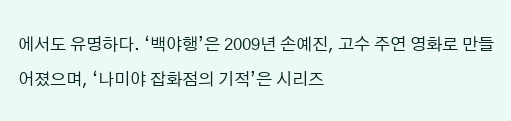에서도 유명하다. ‘백야행’은 2009년 손예진, 고수 주연 영화로 만들어졌으며, ‘나미야 잡화점의 기적’은 시리즈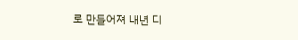로 만들어져 내년 디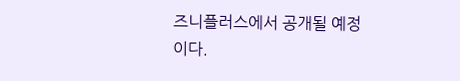즈니플러스에서 공개될 예정이다.